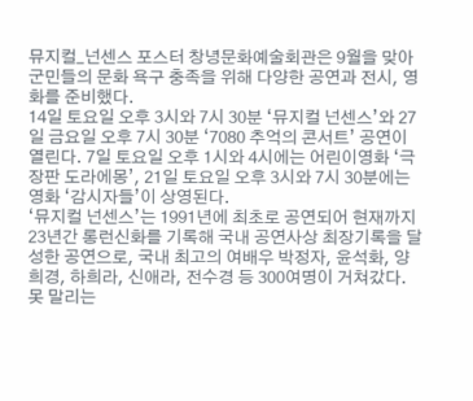뮤지컬_넌센스 포스터 창녕문화예술회관은 9월을 맞아 군민들의 문화 욕구 충족을 위해 다양한 공연과 전시, 영화를 준비했다.
14일 토요일 오후 3시와 7시 30분 ‘뮤지컬 넌센스’와 27일 금요일 오후 7시 30분 ‘7080 추억의 콘서트’ 공연이 열린다. 7일 토요일 오후 1시와 4시에는 어린이영화 ‘극장판 도라에몽’, 21일 토요일 오후 3시와 7시 30분에는 영화 ‘감시자들’이 상영된다.
‘뮤지컬 넌센스’는 1991년에 최초로 공연되어 현재까지 23년간 롱런신화를 기록해 국내 공연사상 최장기록을 달성한 공연으로, 국내 최고의 여배우 박정자, 윤석화, 양희경, 하희라, 신애라, 전수경 등 300여명이 거쳐갔다. 못 말리는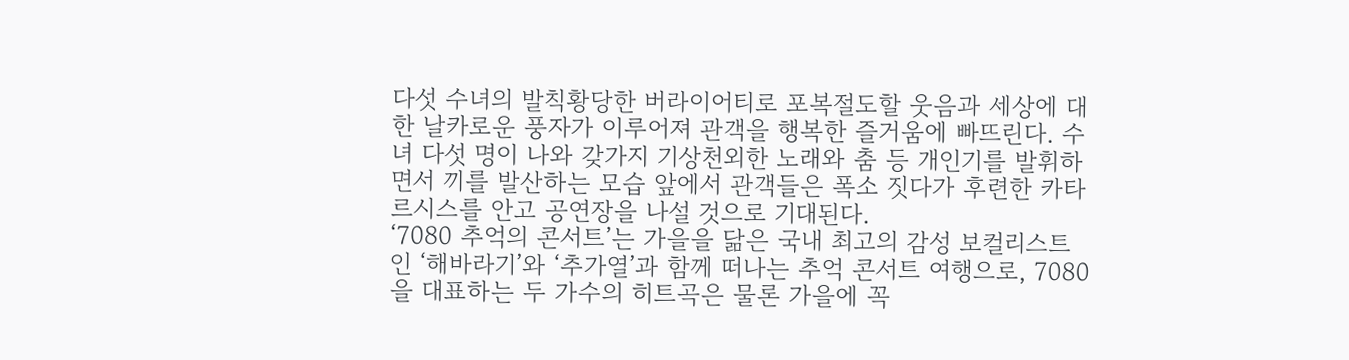다섯 수녀의 발칙황당한 버라이어티로 포복절도할 웃음과 세상에 대한 날카로운 풍자가 이루어져 관객을 행복한 즐거움에 빠뜨린다. 수녀 다섯 명이 나와 갖가지 기상천외한 노래와 춤 등 개인기를 발휘하면서 끼를 발산하는 모습 앞에서 관객들은 폭소 짓다가 후련한 카타르시스를 안고 공연장을 나설 것으로 기대된다.
‘7080 추억의 콘서트’는 가을을 닮은 국내 최고의 감성 보컬리스트인 ‘해바라기’와 ‘추가열’과 함께 떠나는 추억 콘서트 여행으로, 7080을 대표하는 두 가수의 히트곡은 물론 가을에 꼭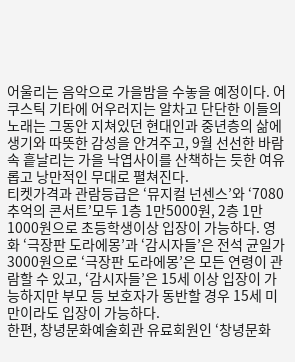어울리는 음악으로 가을밤을 수놓을 예정이다. 어쿠스틱 기타에 어우러지는 알차고 단단한 이들의 노래는 그동안 지쳐있던 현대인과 중년층의 삶에 생기와 따뜻한 감성을 안겨주고, 9월 선선한 바람 속 흩날리는 가을 낙엽사이를 산책하는 듯한 여유롭고 낭만적인 무대로 펼쳐진다.
티켓가격과 관람등급은 ‘뮤지컬 넌센스’와 ‘7080 추억의 콘서트’모두 1층 1만5000원, 2층 1만1000원으로 초등학생이상 입장이 가능하다. 영화 ‘극장판 도라에몽’과 ‘감시자들’은 전석 균일가 3000원으로 ‘극장판 도라에몽’은 모든 연령이 관람할 수 있고, ‘감시자들’은 15세 이상 입장이 가능하지만 부모 등 보호자가 동반할 경우 15세 미만이라도 입장이 가능하다.
한편, 창녕문화예술회관 유료회원인 ‘창녕문화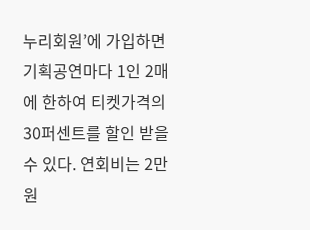누리회원’에 가입하면 기획공연마다 1인 2매에 한하여 티켓가격의 30퍼센트를 할인 받을 수 있다. 연회비는 2만원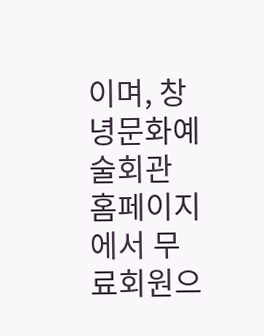이며, 창녕문화예술회관 홈페이지에서 무료회원으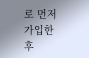로 먼저 가입한 후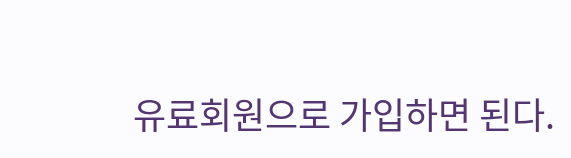유료회원으로 가입하면 된다.